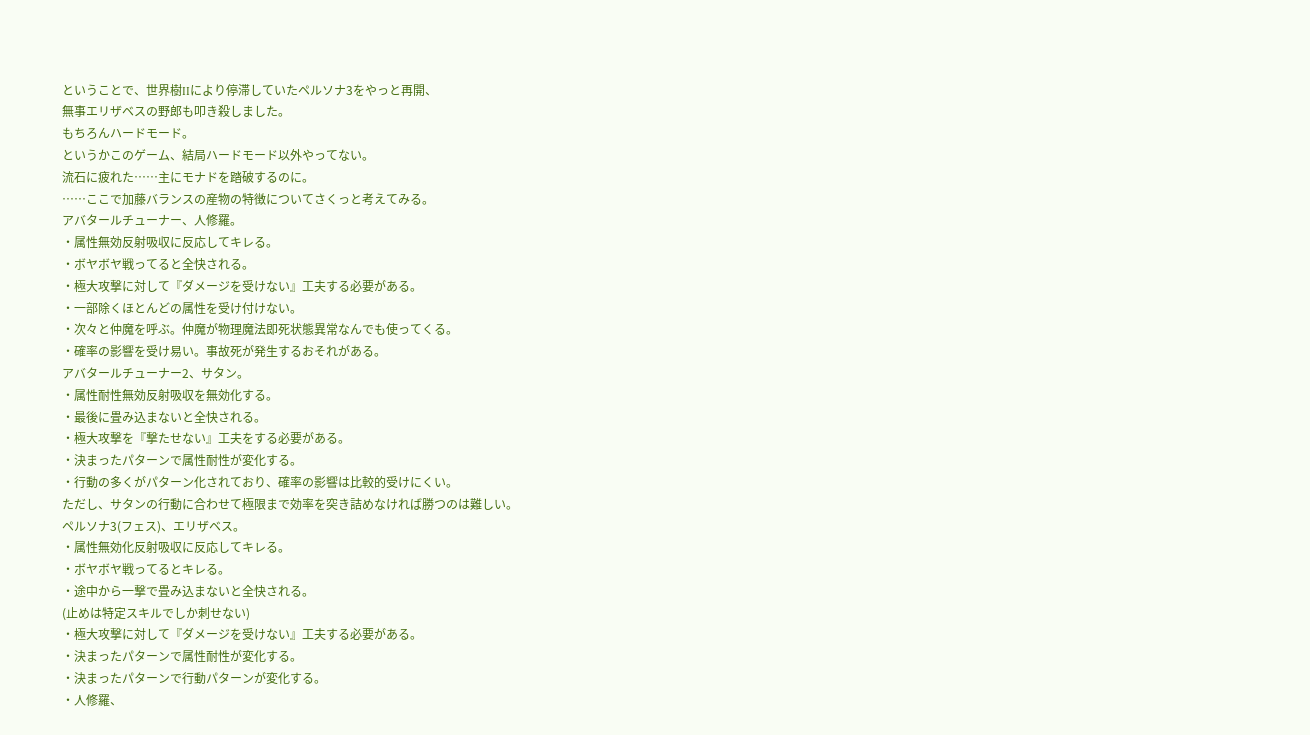ということで、世界樹IIにより停滞していたペルソナ3をやっと再開、
無事エリザベスの野郎も叩き殺しました。
もちろんハードモード。
というかこのゲーム、結局ハードモード以外やってない。
流石に疲れた……主にモナドを踏破するのに。
……ここで加藤バランスの産物の特徴についてさくっと考えてみる。
アバタールチューナー、人修羅。
・属性無効反射吸収に反応してキレる。
・ボヤボヤ戦ってると全快される。
・極大攻撃に対して『ダメージを受けない』工夫する必要がある。
・一部除くほとんどの属性を受け付けない。
・次々と仲魔を呼ぶ。仲魔が物理魔法即死状態異常なんでも使ってくる。
・確率の影響を受け易い。事故死が発生するおそれがある。
アバタールチューナー2、サタン。
・属性耐性無効反射吸収を無効化する。
・最後に畳み込まないと全快される。
・極大攻撃を『撃たせない』工夫をする必要がある。
・決まったパターンで属性耐性が変化する。
・行動の多くがパターン化されており、確率の影響は比較的受けにくい。
ただし、サタンの行動に合わせて極限まで効率を突き詰めなければ勝つのは難しい。
ペルソナ3(フェス)、エリザベス。
・属性無効化反射吸収に反応してキレる。
・ボヤボヤ戦ってるとキレる。
・途中から一撃で畳み込まないと全快される。
(止めは特定スキルでしか刺せない)
・極大攻撃に対して『ダメージを受けない』工夫する必要がある。
・決まったパターンで属性耐性が変化する。
・決まったパターンで行動パターンが変化する。
・人修羅、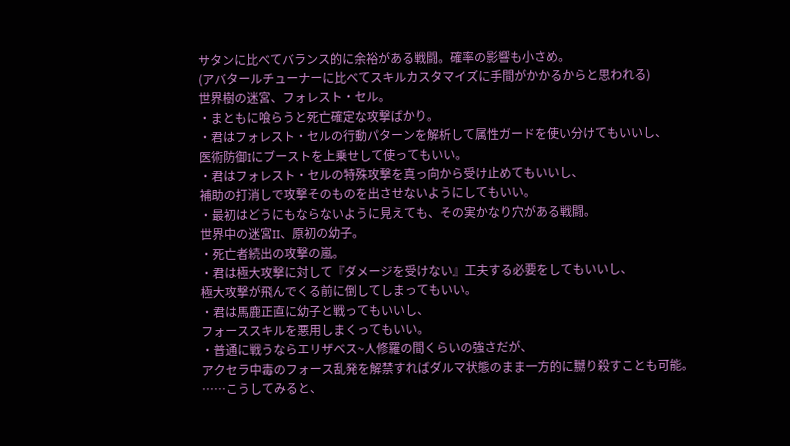サタンに比べてバランス的に余裕がある戦闘。確率の影響も小さめ。
(アバタールチューナーに比べてスキルカスタマイズに手間がかかるからと思われる)
世界樹の迷宮、フォレスト・セル。
・まともに喰らうと死亡確定な攻撃ばかり。
・君はフォレスト・セルの行動パターンを解析して属性ガードを使い分けてもいいし、
医術防御Iにブーストを上乗せして使ってもいい。
・君はフォレスト・セルの特殊攻撃を真っ向から受け止めてもいいし、
補助の打消しで攻撃そのものを出させないようにしてもいい。
・最初はどうにもならないように見えても、その実かなり穴がある戦闘。
世界中の迷宮II、原初の幼子。
・死亡者続出の攻撃の嵐。
・君は極大攻撃に対して『ダメージを受けない』工夫する必要をしてもいいし、
極大攻撃が飛んでくる前に倒してしまってもいい。
・君は馬鹿正直に幼子と戦ってもいいし、
フォーススキルを悪用しまくってもいい。
・普通に戦うならエリザベス~人修羅の間くらいの強さだが、
アクセラ中毒のフォース乱発を解禁すればダルマ状態のまま一方的に嬲り殺すことも可能。
……こうしてみると、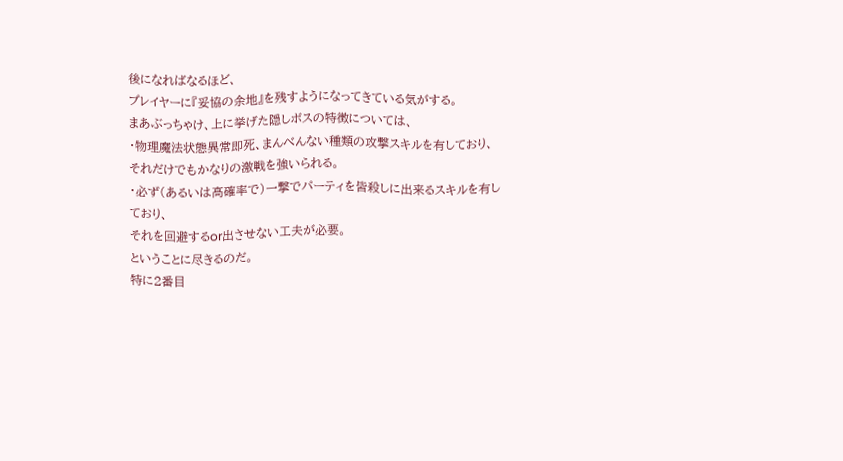後になればなるほど、
プレイヤーに『妥協の余地』を残すようになってきている気がする。
まあぶっちゃけ、上に挙げた隠しボスの特徴については、
・物理魔法状態異常即死、まんべんない種類の攻撃スキルを有しており、
それだけでもかなりの激戦を強いられる。
・必ず(あるいは高確率で)一撃でパーティを皆殺しに出来るスキルを有しており、
それを回避するor出させない工夫が必要。
ということに尽きるのだ。
特に2番目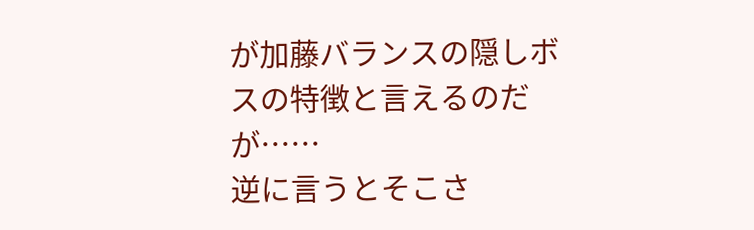が加藤バランスの隠しボスの特徴と言えるのだが……
逆に言うとそこさ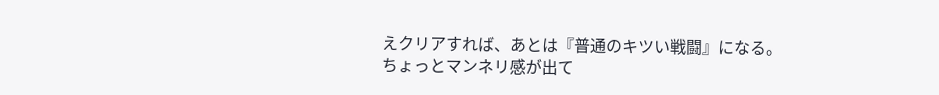えクリアすれば、あとは『普通のキツい戦闘』になる。
ちょっとマンネリ感が出て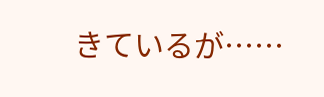きているが……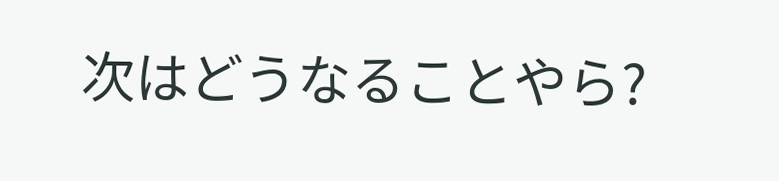次はどうなることやら?